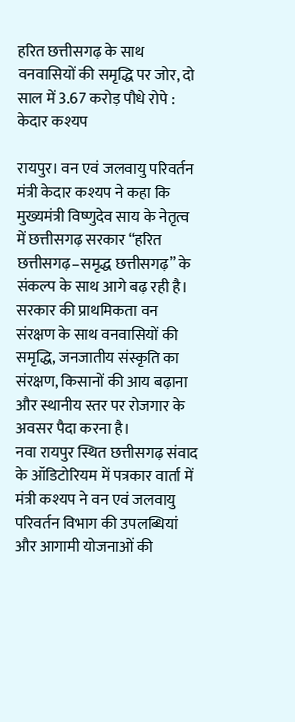हरित छत्तीसगढ़ के साथ वनवासियों की समृद्धि पर जोर, दो साल में 3.67 करोड़ पौधे रोपे : केदार कश्यप

रायपुर। वन एवं जलवायु परिवर्तन मंत्री केदार कश्यप ने कहा कि मुख्यमंत्री विष्णुदेव साय के नेतृत्व में छत्तीसगढ़ सरकार “हरित छत्तीसगढ़–समृद्ध छत्तीसगढ़” के संकल्प के साथ आगे बढ़ रही है। सरकार की प्राथमिकता वन संरक्षण के साथ वनवासियों की समृद्धि, जनजातीय संस्कृति का संरक्षण, किसानों की आय बढ़ाना और स्थानीय स्तर पर रोजगार के अवसर पैदा करना है।
नवा रायपुर स्थित छत्तीसगढ़ संवाद के ऑडिटोरियम में पत्रकार वार्ता में मंत्री कश्यप ने वन एवं जलवायु परिवर्तन विभाग की उपलब्धियां और आगामी योजनाओं की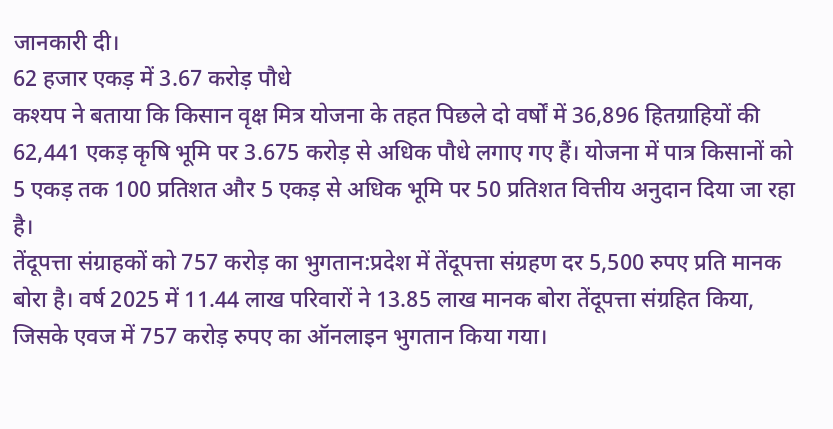जानकारी दी।
62 हजार एकड़ में 3.67 करोड़ पौधे
कश्यप ने बताया कि किसान वृक्ष मित्र योजना के तहत पिछले दो वर्षों में 36,896 हितग्राहियों की 62,441 एकड़ कृषि भूमि पर 3.675 करोड़ से अधिक पौधे लगाए गए हैं। योजना में पात्र किसानों को 5 एकड़ तक 100 प्रतिशत और 5 एकड़ से अधिक भूमि पर 50 प्रतिशत वित्तीय अनुदान दिया जा रहा है।
तेंदूपत्ता संग्राहकों को 757 करोड़ का भुगतान:प्रदेश में तेंदूपत्ता संग्रहण दर 5,500 रुपए प्रति मानक बोरा है। वर्ष 2025 में 11.44 लाख परिवारों ने 13.85 लाख मानक बोरा तेंदूपत्ता संग्रहित किया, जिसके एवज में 757 करोड़ रुपए का ऑनलाइन भुगतान किया गया।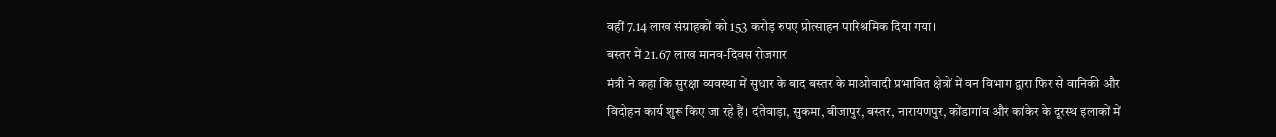वहीं 7.14 लाख संग्राहकों को 153 करोड़ रुपए प्रोत्साहन पारिश्रमिक दिया गया।
बस्तर में 21.67 लाख मानव-दिवस रोजगार
मंत्री ने कहा कि सुरक्षा व्यवस्था में सुधार के बाद बस्तर के माओवादी प्रभावित क्षेत्रों में वन विभाग द्वारा फिर से वानिकी और विदोहन कार्य शुरू किए जा रहे हैं। दंतेवाड़ा, सुकमा, बीजापुर, बस्तर, नारायणपुर, कोंडागांव और कांकेर के दूरस्थ इलाकों में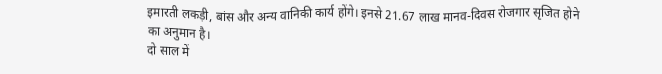इमारती लकड़ी, बांस और अन्य वानिकी कार्य होंगे। इनसे 21.67 लाख मानव-दिवस रोजगार सृजित होने का अनुमान है।
दो साल में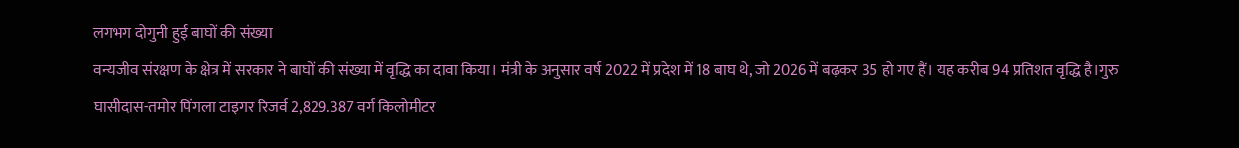लगभग दोगुनी हुई बाघों की संख्या
वन्यजीव संरक्षण के क्षेत्र में सरकार ने बाघों की संख्या में वृद्धि का दावा किया। मंत्री के अनुसार वर्ष 2022 में प्रदेश में 18 बाघ थे, जो 2026 में बढ़कर 35 हो गए हैं। यह करीब 94 प्रतिशत वृद्धि है।गुरु घासीदास-तमोर पिंगला टाइगर रिजर्व 2,829.387 वर्ग किलोमीटर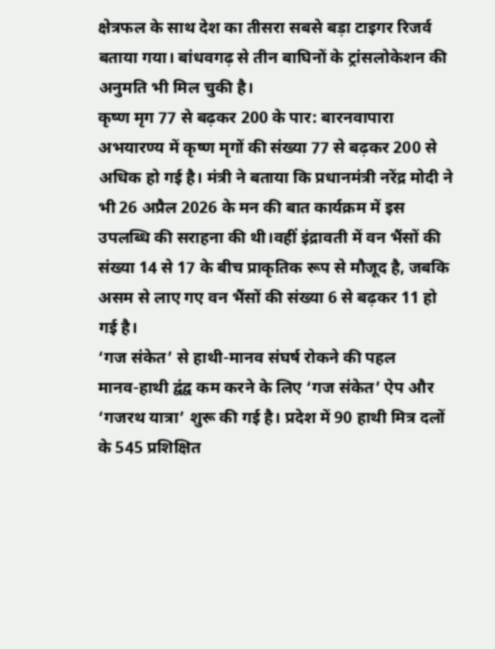क्षेत्रफल के साथ देश का तीसरा सबसे बड़ा टाइगर रिजर्व बताया गया। बांधवगढ़ से तीन बाघिनों के ट्रांसलोकेशन की अनुमति भी मिल चुकी है।
कृष्ण मृग 77 से बढ़कर 200 के पार: बारनवापारा अभयारण्य में कृष्ण मृगों की संख्या 77 से बढ़कर 200 से अधिक हो गई है। मंत्री ने बताया कि प्रधानमंत्री नरेंद्र मोदी ने भी 26 अप्रैल 2026 के मन की बात कार्यक्रम में इस उपलब्धि की सराहना की थी।वहीं इंद्रावती में वन भैंसों की संख्या 14 से 17 के बीच प्राकृतिक रूप से मौजूद है, जबकि असम से लाए गए वन भैंसों की संख्या 6 से बढ़कर 11 हो गई है।
‘गज संकेत’ से हाथी-मानव संघर्ष रोकने की पहल
मानव-हाथी द्वंद्व कम करने के लिए ‘गज संकेत’ ऐप और ‘गजरथ यात्रा’ शुरू की गई है। प्रदेश में 90 हाथी मित्र दलों के 545 प्रशिक्षित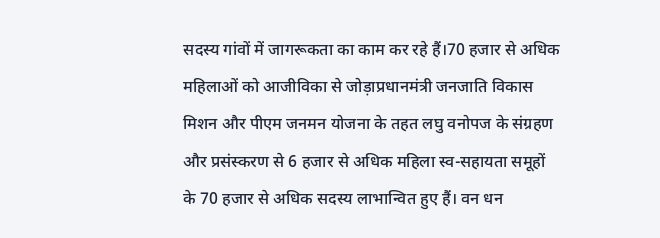सदस्य गांवों में जागरूकता का काम कर रहे हैं।70 हजार से अधिक महिलाओं को आजीविका से जोड़ाप्रधानमंत्री जनजाति विकास मिशन और पीएम जनमन योजना के तहत लघु वनोपज के संग्रहण और प्रसंस्करण से 6 हजार से अधिक महिला स्व-सहायता समूहों के 70 हजार से अधिक सदस्य लाभान्वित हुए हैं। वन धन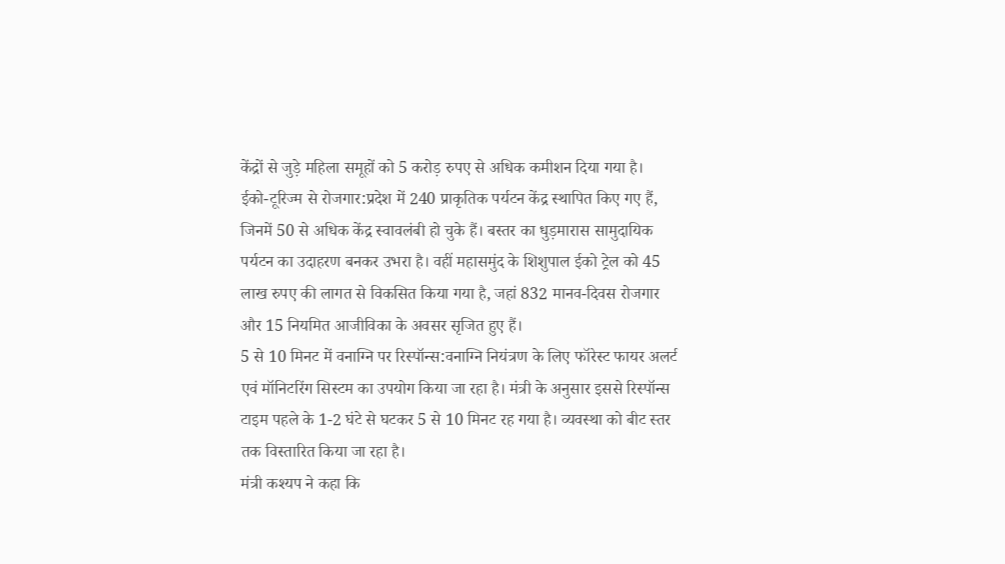केंद्रों से जुड़े महिला समूहों को 5 करोड़ रुपए से अधिक कमीशन दिया गया है।
ईको-टूरिज्म से रोजगार:प्रदेश में 240 प्राकृतिक पर्यटन केंद्र स्थापित किए गए हैं, जिनमें 50 से अधिक केंद्र स्वावलंबी हो चुके हैं। बस्तर का धुड़मारास सामुदायिक पर्यटन का उदाहरण बनकर उभरा है। वहीं महासमुंद के शिशुपाल ईको ट्रेल को 45 लाख रुपए की लागत से विकसित किया गया है, जहां 832 मानव-दिवस रोजगार और 15 नियमित आजीविका के अवसर सृजित हुए हैं।
5 से 10 मिनट में वनाग्नि पर रिस्पॉन्स:वनाग्नि नियंत्रण के लिए फॉरेस्ट फायर अलर्ट एवं मॉनिटरिंग सिस्टम का उपयोग किया जा रहा है। मंत्री के अनुसार इससे रिस्पॉन्स टाइम पहले के 1-2 घंटे से घटकर 5 से 10 मिनट रह गया है। व्यवस्था को बीट स्तर तक विस्तारित किया जा रहा है।
मंत्री कश्यप ने कहा कि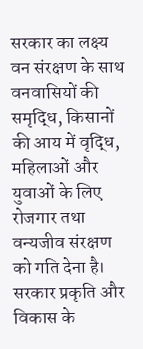सरकार का लक्ष्य वन संरक्षण के साथ वनवासियों की समृद्धि, किसानों की आय में वृद्धि, महिलाओं और युवाओं के लिए रोजगार तथा वन्यजीव संरक्षण को गति देना है। सरकार प्रकृति और विकास के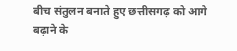बीच संतुलन बनाते हुए छत्तीसगढ़ को आगे बढ़ाने के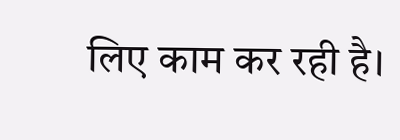लिए काम कर रही है।